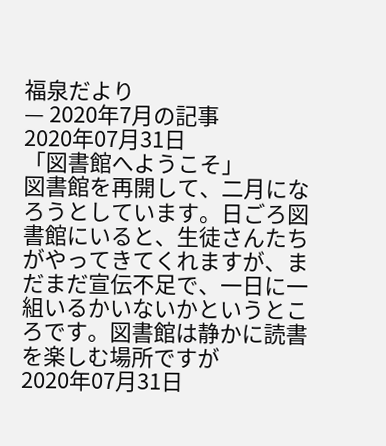福泉だより
— 2020年7月の記事
2020年07月31日
「図書館へようこそ」
図書館を再開して、二月になろうとしています。日ごろ図書館にいると、生徒さんたちがやってきてくれますが、まだまだ宣伝不足で、一日に一組いるかいないかというところです。図書館は静かに読書を楽しむ場所ですが
2020年07月31日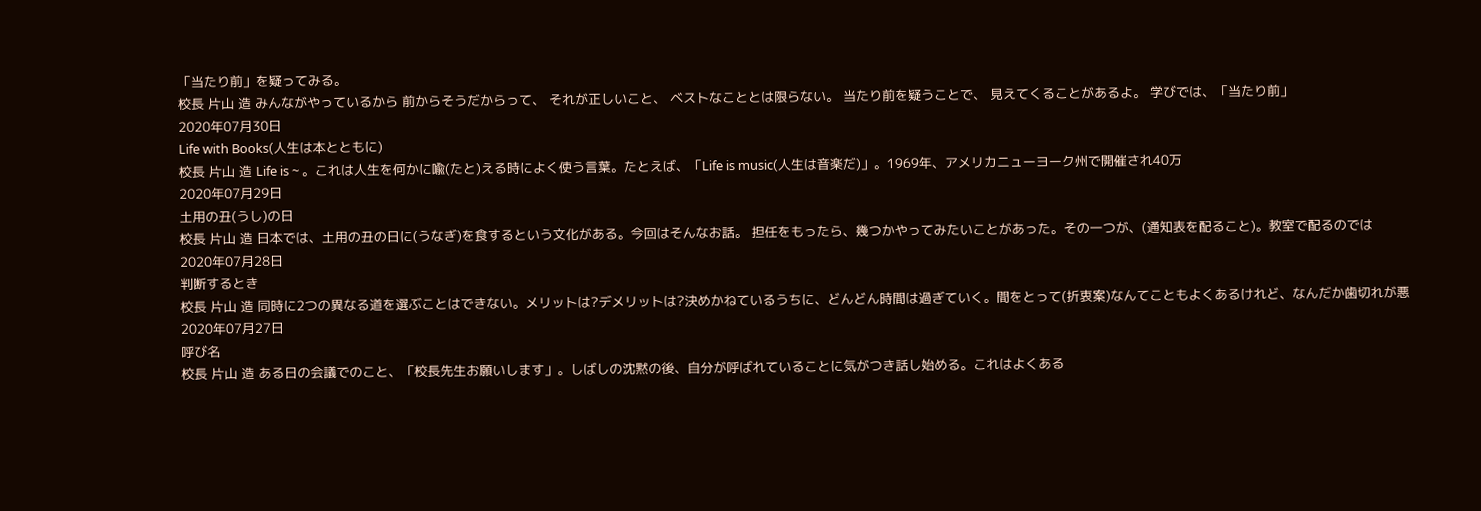「当たり前」を疑ってみる。
校長 片山 造 みんながやっているから 前からそうだからって、 それが正しいこと、 ベストなこととは限らない。 当たり前を疑うことで、 見えてくることがあるよ。 学びでは、「当たり前」
2020年07月30日
Life with Books(人生は本とともに)
校長 片山 造 Life is ~ 。これは人生を何かに喩(たと)える時によく使う言葉。たとえば、「Life is music(人生は音楽だ)」。1969年、アメリカニューヨーク州で開催され40万
2020年07月29日
土用の丑(うし)の日
校長 片山 造 日本では、土用の丑の日に(うなぎ)を食するという文化がある。今回はそんなお話。 担任をもったら、幾つかやってみたいことがあった。その一つが、(通知表を配ること)。教室で配るのでは
2020年07月28日
判断するとき
校長 片山 造 同時に2つの異なる道を選ぶことはできない。メリットは?デメリットは?決めかねているうちに、どんどん時間は過ぎていく。間をとって(折衷案)なんてこともよくあるけれど、なんだか歯切れが悪
2020年07月27日
呼び名
校長 片山 造 ある日の会議でのこと、「校長先生お願いします」。しばしの沈黙の後、自分が呼ばれていることに気がつき話し始める。これはよくある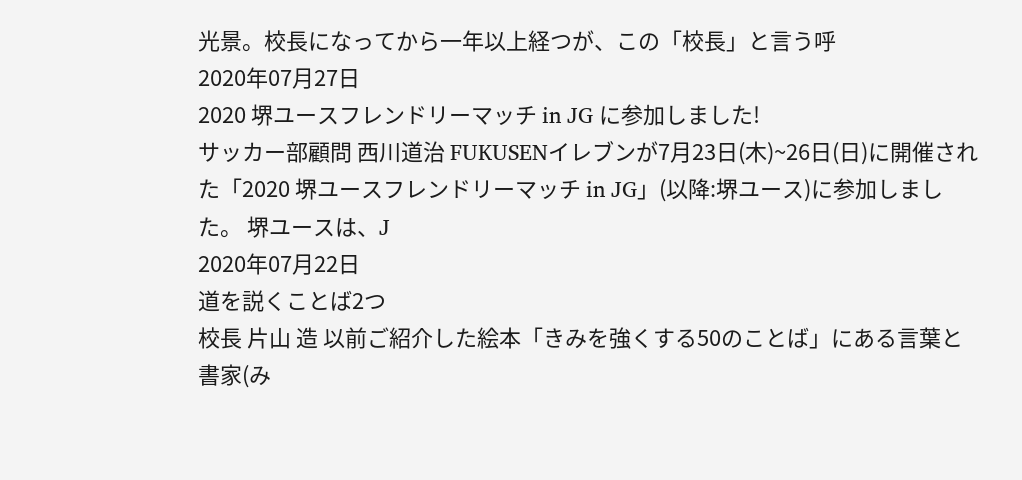光景。校長になってから一年以上経つが、この「校長」と言う呼
2020年07月27日
2020 堺ユースフレンドリーマッチ in JG に参加しました!
サッカー部顧問 西川道治 FUKUSENイレブンが7月23日(木)~26日(日)に開催された「2020 堺ユースフレンドリーマッチ in JG」(以降:堺ユース)に参加しました。 堺ユースは、J
2020年07月22日
道を説くことば2つ
校長 片山 造 以前ご紹介した絵本「きみを強くする50のことば」にある言葉と書家(み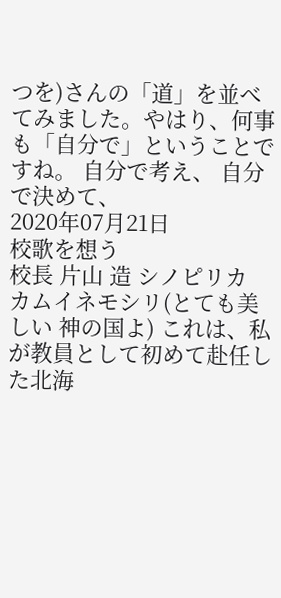つを)さんの「道」を並べてみました。やはり、何事も「自分で」ということですね。 自分で考え、 自分で決めて、
2020年07月21日
校歌を想う
校長 片山 造 シノピリカ カムイネモシリ(とても美しい 神の国よ) これは、私が教員として初めて赴任した北海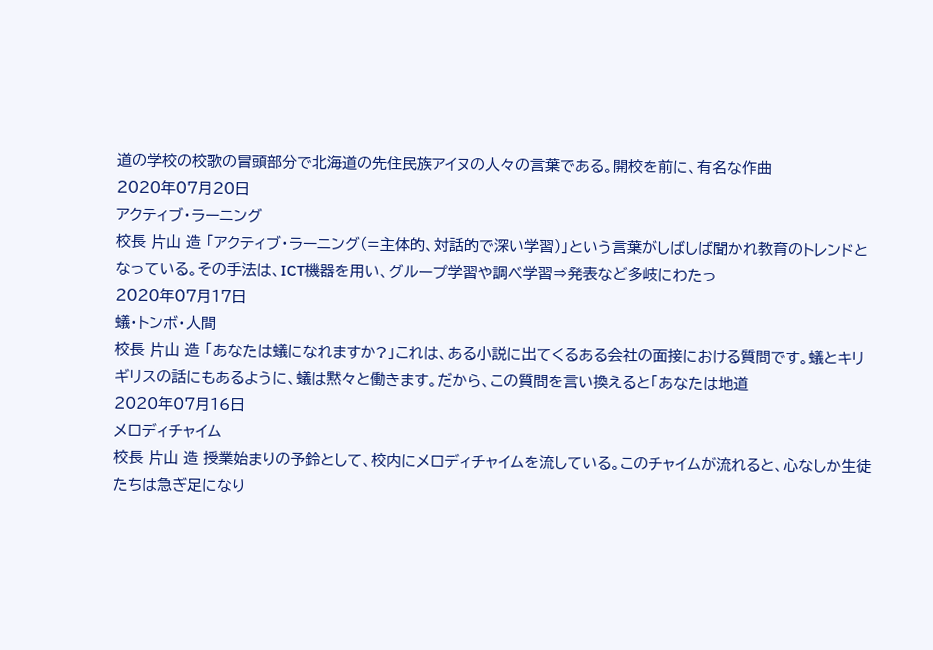道の学校の校歌の冒頭部分で北海道の先住民族アイヌの人々の言葉である。開校を前に、有名な作曲
2020年07月20日
アクティブ・ラーニング
校長 片山 造 「アクティブ・ラーニング(=主体的、対話的で深い学習)」という言葉がしばしば聞かれ教育のトレンドとなっている。その手法は、ICT機器を用い、グループ学習や調べ学習⇒発表など多岐にわたっ
2020年07月17日
蟻・トンボ・人間
校長 片山 造 「あなたは蟻になれますか?」これは、ある小説に出てくるある会社の面接における質問です。蟻とキリギリスの話にもあるように、蟻は黙々と働きます。だから、この質問を言い換えると「あなたは地道
2020年07月16日
メロディチャイム
校長 片山 造 授業始まりの予鈴として、校内にメロディチャイムを流している。このチャイムが流れると、心なしか生徒たちは急ぎ足になり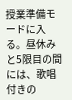授業準備モードに入る。昼休みと5限目の間には、歌唱付きの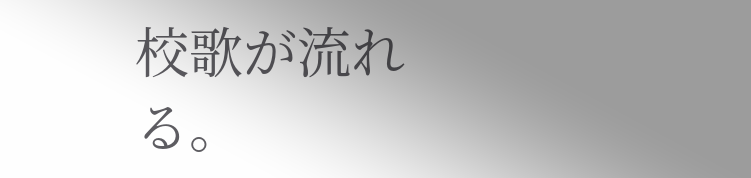校歌が流れる。